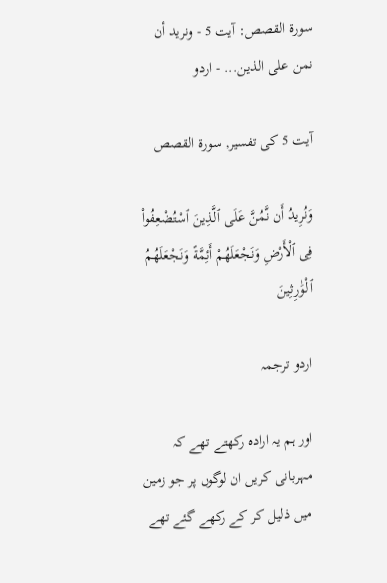سورۃ القصص: آیت 5 - ونريد أن نمن على الذين... - اردو

آیت 5 کی تفسیر, سورۃ القصص

وَنُرِيدُ أَن نَّمُنَّ عَلَى ٱلَّذِينَ ٱسْتُضْعِفُوا۟ فِى ٱلْأَرْضِ وَنَجْعَلَهُمْ أَئِمَّةً وَنَجْعَلَهُمُ ٱلْوَٰرِثِينَ

اردو ترجمہ

اور ہم یہ ارادہ رکھتے تھے کہ مہربانی کریں ان لوگوں پر جو زمین میں ذلیل کر کے رکھے گئے تھے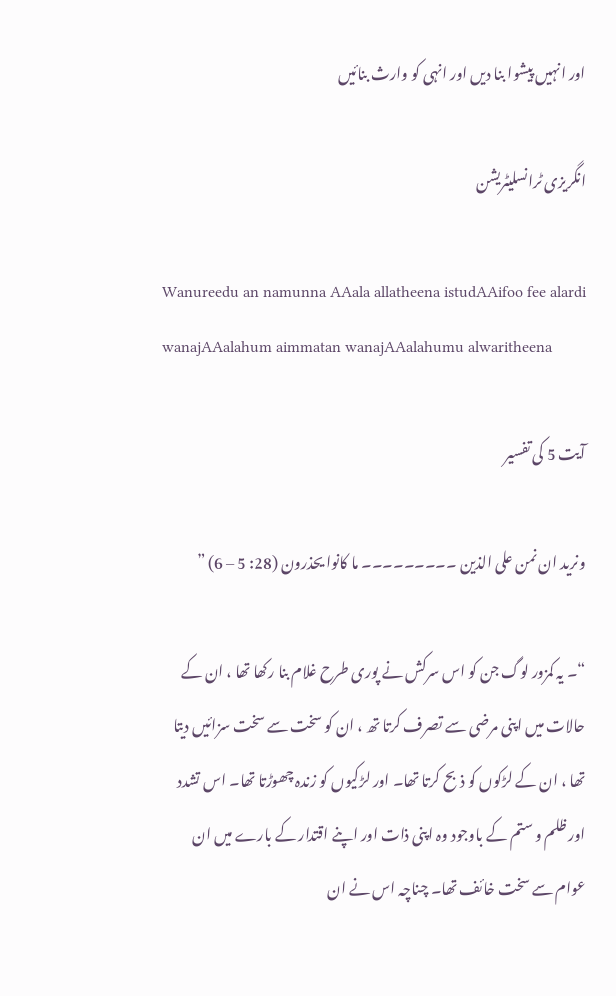اور انہیں پیشوا بنا دیں اور انہی کو وارث بنائیں

انگریزی ٹرانسلیٹریشن

Wanureedu an namunna AAala allatheena istudAAifoo fee alardi wanajAAalahum aimmatan wanajAAalahumu alwaritheena

آیت 5 کی تفسیر

ونرید ان نمن علی الذین ۔۔۔۔۔۔۔۔۔ ما کانوا یحذرون (28: 5 – 6) ”

“۔ یہ کمزور لوگ جن کو اس سرکش نے پوری طرح غلام بنا رکھا تھا ، ان کے حالات میں اپنی مرضی سے تصرف کرتا تھ ، ان کو سخت سے سخت سزائیں دیتا تھا ، ان کے لڑکوں کو ذبح کرتا تھا۔ اور لڑکیوں کو زندہ چھوڑتا تھا۔ اس تشدد اور ظلم و ستم کے باوجود وہ اپنی ذات اور اپنے اقتدار کے بارے میں ان عوام سے سخت خائف تھا۔ چناچہ اس نے ان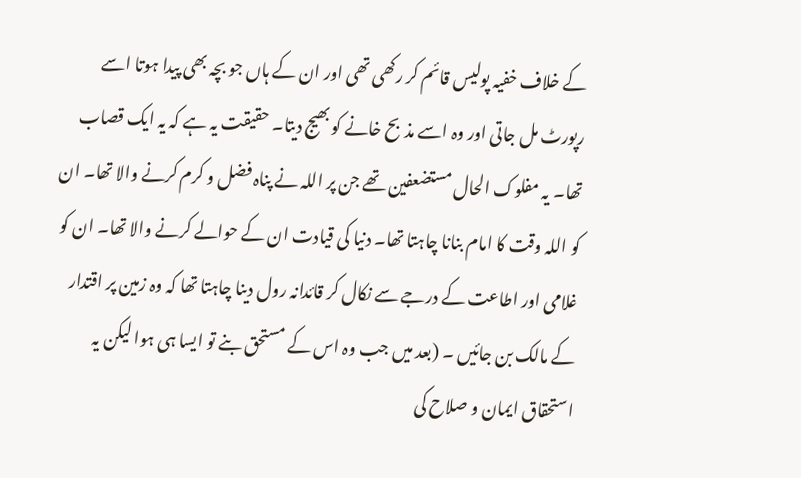کے خلاف خفیہ پولیس قائم کر رکھی تھی اور ان کے ہاں جو بچہ بھی پیدا ہوتا اسے رپورٹ مل جاتی اور وہ اسے مذبح خانے کو بھیج دیتا۔ حقیقت یہ ہے کہ یہ ایک قصاب تھا۔ یہ مفلوک الحال مستضعفین تھے جن پر اللہ نے پناہ فضل و کرم کرنے والا تھا۔ ان کو اللہ وقت کا امام بنانا چاہتا تھا۔ دنیا کی قیادت ان کے حوالے کرنے والا تھا۔ ان کو غلامی اور اطاعت کے درجے سے نکال کر قائدانہ رول دینا چاہتا تھا کہ وہ زمین پر اقتدار کے مالک بن جائیں ۔ (بعد میں جب وہ اس کے مستحق بنے تو ایسا ہی ہوا لیکن یہ استحقاق ایمان و صلاح کی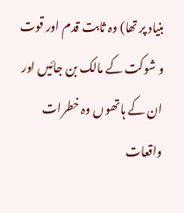بنیاد پر تھا) وہ ثابت قدم اور قوت و شوکت کے مالک بن جائیں اور ان کے ہاتھوں وہ خطرات واقعات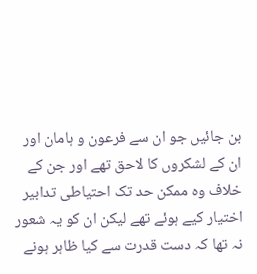بن جائیں جو ان سے فرعون و ہامان اور ان کے لشکروں کا لاحق تھے اور جن کے خلاف وہ ممکن حد تک احتیاطی تدابیر اختیار کیے ہوئے تھے لیکن ان کو یہ شعور نہ تھا کہ دست قدرت سے کیا ظاہر ہونے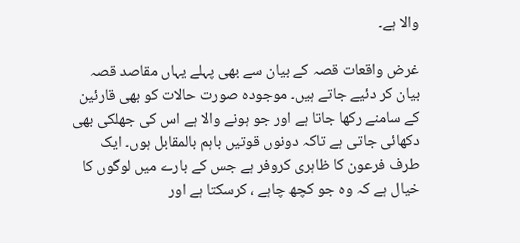والا ہے۔

غرض واقعات قصہ کے بیان سے بھی پہلے یہاں مقاصد قصہ بیان کر دئیے جاتے ہیں۔ موجودہ صورت حالات کو بھی قارئین کے سامنے رکھا جاتا ہے اور جو ہونے والا ہے اس کی جھلکی بھی دکھائی جاتی ہے تاکہ دونوں قوتیں باہم بالمقابل ہوں۔ ایک طرف فرعون کا ظاہری کروفر ہے جس کے بارے میں لوگوں کا خیال ہے کہ وہ جو کچھ چاہے ، کرسکتا ہے اور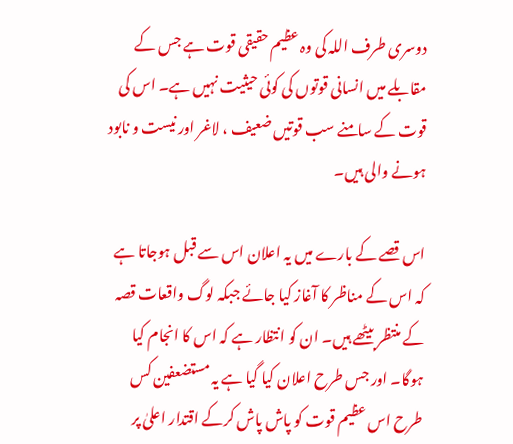دوسری طرف اللہ کی وہ عظیم حقیقی قوت ہے جس کے مقابلے میں انسانی قوتوں کی کوئی حیثیت نہیں ہے۔ اس کی قوت کے سامنے سب قوتیں ضعیف ، لاغر اور نیست و نابود ہونے والی ہیں۔

اس قصے کے بارے میں یہ اعلان اس سے قبل ہوجاتا ہے کہ اس کے مناظر کا آغاز کیا جائے جبکہ لوگ واقعات قصہ کے منتظر بیٹھے ہیں۔ ان کو انتظار ہے کہ اس کا انجام کیا ہوگا۔ اور جس طرح اعلان کیا گیا ہے یہ مستضعفین کس طرح اس عظیم قوت کو پاش پاش کرکے اقتدار اعلیٰ پر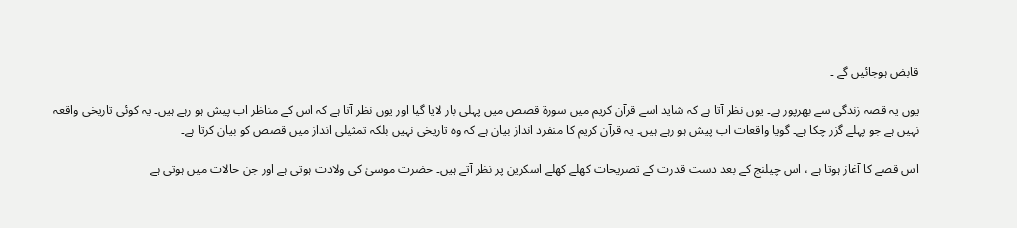قابض ہوجائیں گے ۔

یوں یہ قصہ زندگی سے بھرپور ہے۔ یوں نظر آتا ہے کہ شاید اسے قرآن کریم میں سورة قصص میں پہلی بار لایا گیا اور یوں نظر آتا ہے کہ اس کے مناظر اب پیش ہو رہے ہیں۔ یہ کوئی تاریخی واقعہ نہیں ہے جو پہلے گزر چکا ہے۔ گویا واقعات اب پیش ہو رہے ہیں۔ یہ قرآن کریم کا منفرد انداز بیان ہے کہ وہ تاریخی نہیں بلکہ تمثیلی انداز میں قصص کو بیان کرتا ہے۔

اس قصے کا آغاز ہوتا ہے ، اس چیلنج کے بعد دست قدرت کے تصریحات کھلے کھلے اسکرین پر نظر آتے ہیں۔ حضرت موسیٰ کی ولادت ہوتی ہے اور جن حالات میں ہوتی ہے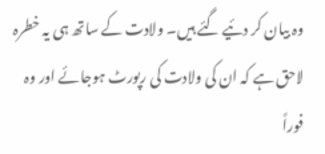وہ بیان کر دئیے گئے ہیں۔ ولادت کے ساتھ ہی یہ خطرہ لاحق ہے کہ ان کی ولادت کی رپورٹ ہوجائے اور وہ فوراً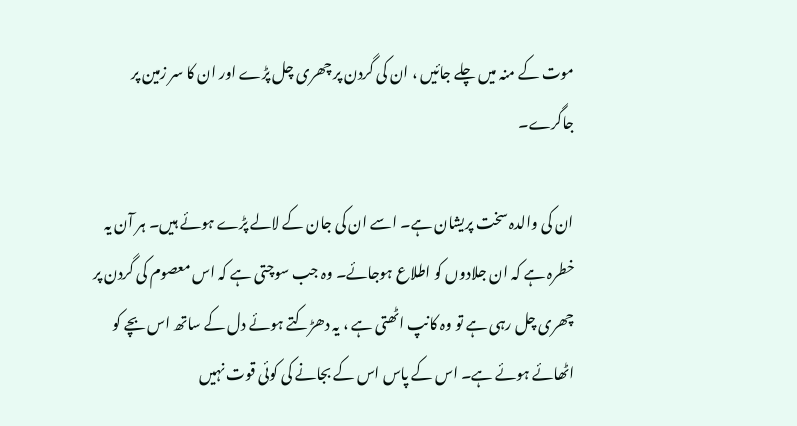موت کے منہ میں چلے جائیں ، ان کی گردن پر چھری چل پڑے اور ان کا سر زمین پر جاگرے۔

ان کی والدہ سخت پریشان ہے۔ اسے ان کی جان کے لالے پڑے ہوئے ہیں۔ ہر آن یہ خطرہ ہے کہ ان جلادوں کو اطلاع ہوجائے۔ وہ جب سوچتی ہے کہ اس معصوم کی گردن پر چھری چل رہی ہے تو وہ کانپ اٹھتی ہے ، یہ دھڑکتے ہوئے دل کے ساتھ اس بچے کو اٹھائے ہوئے ہے۔ اس کے پاس اس کے بجانے کی کوئی قوت نہیں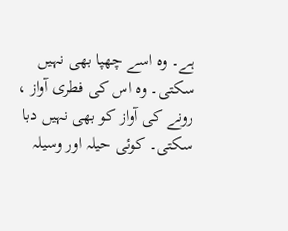ہے۔ وہ اسے چھپا بھی نہیں سکتی۔ وہ اس کی فطری آواز ، رونے کی آواز کو بھی نہیں دبا سکتی۔ کوئی حیلہ اور وسیلہ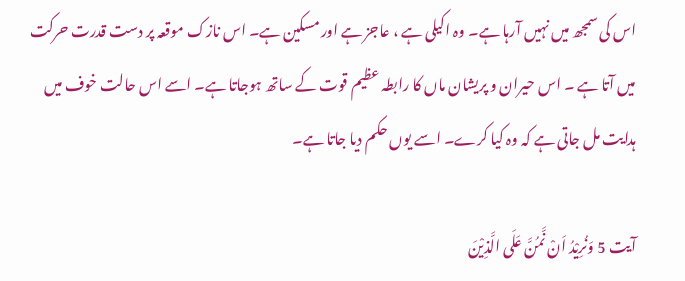اس کی سمجھ میں نہیں آرہا ہے۔ وہ اکیلی ہے ، عاجز ہے اور مسکین ہے۔ اس نازک موقعہ پر دست قدرت حرکت میں آتا ہے ۔ اس حیران و پریشان ماں کا رابطہ عظیم قوت کے ساتھ ہوجاتا ہے۔ اسے اس حالت خوف میں ہدایت مل جاتی ہے کہ وہ کیا کرے۔ اسے یوں حکم دیا جاتا ہے۔

آیت 5 وَنُرِیْدُ اَنْ نَّمُنَّ عَلَی الَّذِیْنَ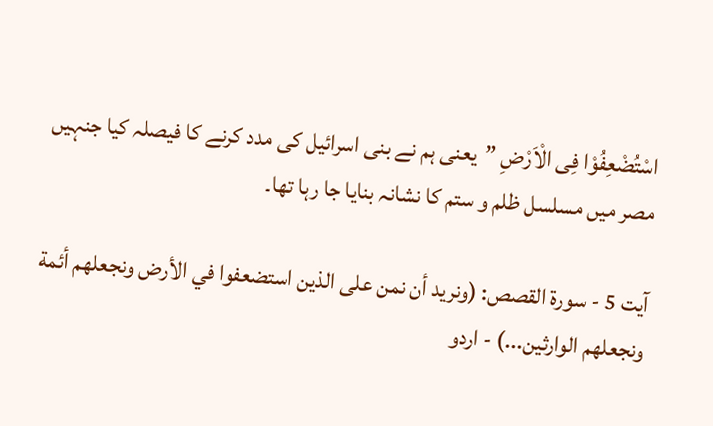اسْتُضْعِفُوْا فِی الْاَرْضِ ”یعنی ہم نے بنی اسرائیل کی مدد کرنے کا فیصلہ کیا جنہیں مصر میں مسلسل ظلم و ستم کا نشانہ بنایا جا رہا تھا۔

آیت 5 - سورۃ القصص: (ونريد أن نمن على الذين استضعفوا في الأرض ونجعلهم أئمة ونجعلهم الوارثين...) - اردو